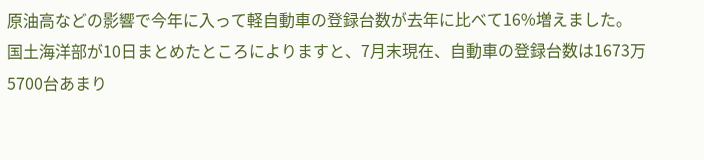原油高などの影響で今年に入って軽自動車の登録台数が去年に比べて16%増えました。
国土海洋部が10日まとめたところによりますと、7月末現在、自動車の登録台数は1673万5700台あまり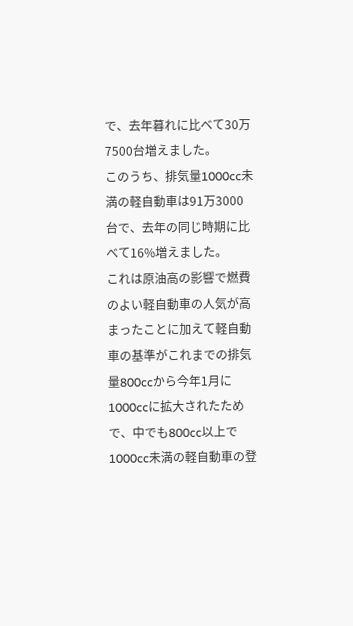で、去年暮れに比べて30万7500台増えました。
このうち、排気量1000cc未満の軽自動車は91万3000台で、去年の同じ時期に比べて16%増えました。
これは原油高の影響で燃費のよい軽自動車の人気が高まったことに加えて軽自動車の基準がこれまでの排気量800ccから今年1月に1000ccに拡大されたためで、中でも800cc以上で1000cc未満の軽自動車の登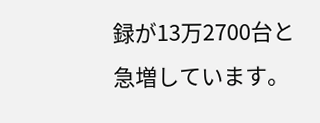録が13万2700台と急増しています。